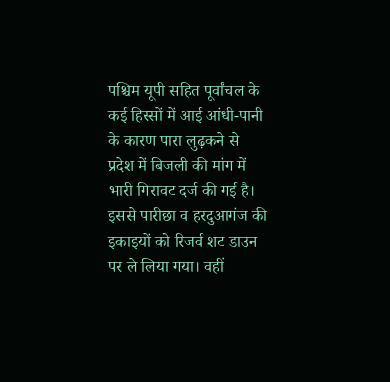पश्चिम यूपी सहित पूर्वांचल के कई हिस्सों में आई आंधी-पानी के कारण पारा लुढ़कने से प्रदेश में बिजली की मांग में भारी गिरावट दर्ज की गई है। इससे पारीछा व हरदुआगंज की इकाइयों को रिजर्व शट डाउन पर ले लिया गया। वहीं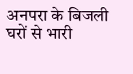अनपरा के बिजली घरों से भारी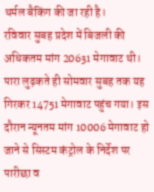थर्मल बैकिंग की जा रही है।
रविवार सुबह प्रदेश में बिजली की अधिकतम मांग 20631 मेगावाट थी। पारा लुढ़कते ही सोमवार सुबह तक यह गिरकर 14751 मेगावाट पहुंच गया। इस दौरान न्यूनतम मांग 10006 मेगावाट हो जाने से सिस्टम कंट्रोल के निर्देश पर पारीछा व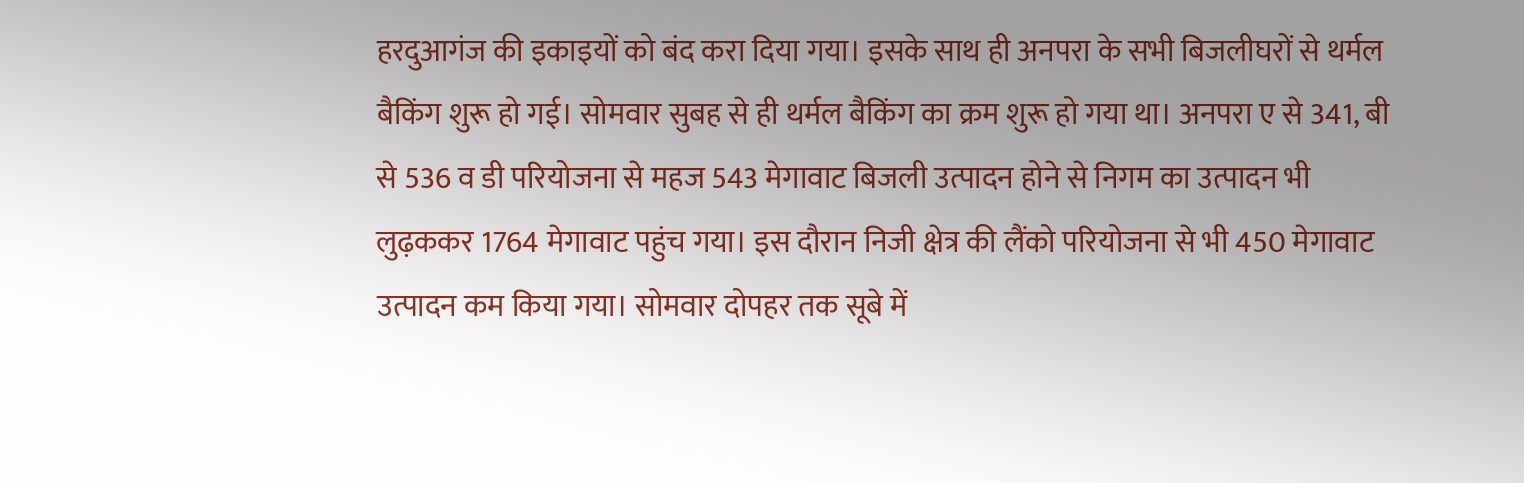हरदुआगंज की इकाइयों को बंद करा दिया गया। इसके साथ ही अनपरा के सभी बिजलीघरों से थर्मल बैकिंग शुरू हो गई। सोमवार सुबह से ही थर्मल बैकिंग का क्रम शुरू हो गया था। अनपरा ए से 341, बी से 536 व डी परियोजना से महज 543 मेगावाट बिजली उत्पादन होने से निगम का उत्पादन भी लुढ़ककर 1764 मेगावाट पहुंच गया। इस दौरान निजी क्षेत्र की लैंको परियोजना से भी 450 मेगावाट उत्पादन कम किया गया। सोमवार दोपहर तक सूबे में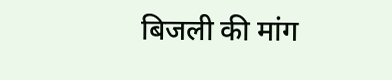बिजली की मांग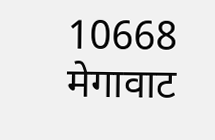10668 मेगावाट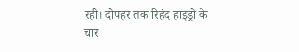रही। दोपहर तक रिहंद हाइड्रो के चार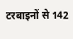टरबाइनों से 142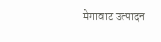मेगावाट उत्पादन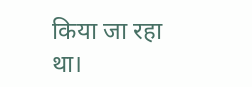किया जा रहा था।